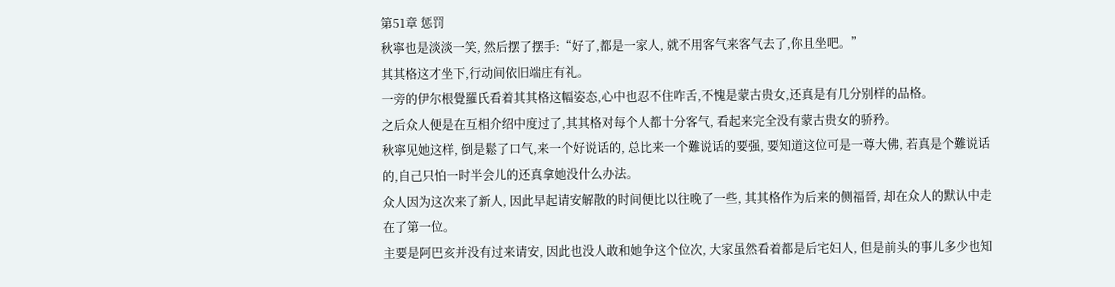第51章 惩罚
秋寧也是淡淡一笑, 然后摆了摆手:“好了,都是一家人, 就不用客气来客气去了,你且坐吧。”
其其格这才坐下,行动间依旧端庄有礼。
一旁的伊尔根覺羅氏看着其其格这幅姿态,心中也忍不住咋舌,不愧是蒙古贵女,还真是有几分别样的品格。
之后众人便是在互相介绍中度过了,其其格对每个人都十分客气, 看起来完全没有蒙古贵女的骄矜。
秋寧见她这样, 倒是鬆了口气,来一个好说话的, 总比来一个難说话的要强, 要知道这位可是一尊大佛, 若真是个難说话的,自己只怕一时半会儿的还真拿她没什么办法。
众人因为这次来了新人, 因此早起请安解散的时间便比以往晚了一些, 其其格作为后来的侧福晉, 却在众人的默认中走在了第一位。
主要是阿巴亥并没有过来请安, 因此也没人敢和她争这个位次, 大家虽然看着都是后宅妇人, 但是前头的事儿多少也知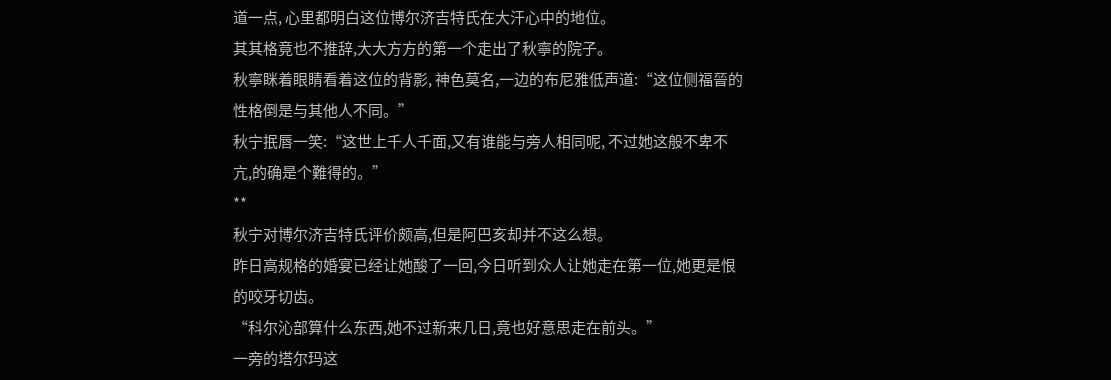道一点, 心里都明白这位博尔济吉特氏在大汗心中的地位。
其其格竟也不推辞,大大方方的第一个走出了秋寧的院子。
秋寧眯着眼睛看着这位的背影, 神色莫名,一边的布尼雅低声道:“这位侧福晉的性格倒是与其他人不同。”
秋宁抿唇一笑:“这世上千人千面,又有谁能与旁人相同呢, 不过她这般不卑不亢,的确是个難得的。”
**
秋宁对博尔济吉特氏评价颇高,但是阿巴亥却并不这么想。
昨日高规格的婚宴已经让她酸了一回,今日听到众人让她走在第一位,她更是恨的咬牙切齿。
“科尔沁部算什么东西,她不过新来几日,竟也好意思走在前头。”
一旁的塔尔玛这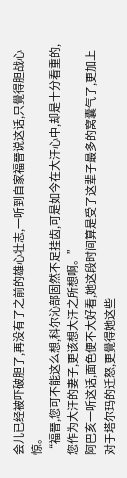会儿已经被吓破胆了,再没有了之前的雄心壮志,一听到自家福晉说这话,只覺得胆战心惊。
“福晉,您可不能这么想,科尔沁部固然不足挂齿,可是如今在大汗心中,却是十分看重的,您作为大汗的妻子,更该想大汗之所想啊。”
阿巴亥一听这话,面色便不大好看,她这段时间算是受了这辈子最多的窝囊气了,更加上对于塔尔玛的迁怒,更覺得她这些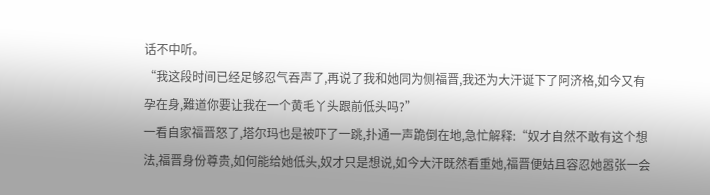话不中听。
“我这段时间已经足够忍气吞声了,再说了我和她同为侧福晋,我还为大汗诞下了阿济格,如今又有孕在身,難道你要让我在一个黄毛丫头跟前低头吗?”
一看自家福晋怒了,塔尔玛也是被吓了一跳,扑通一声跪倒在地,急忙解释:“奴才自然不敢有这个想法,福晋身份尊贵,如何能给她低头,奴才只是想说,如今大汗既然看重她,福晋便姑且容忍她嚣张一会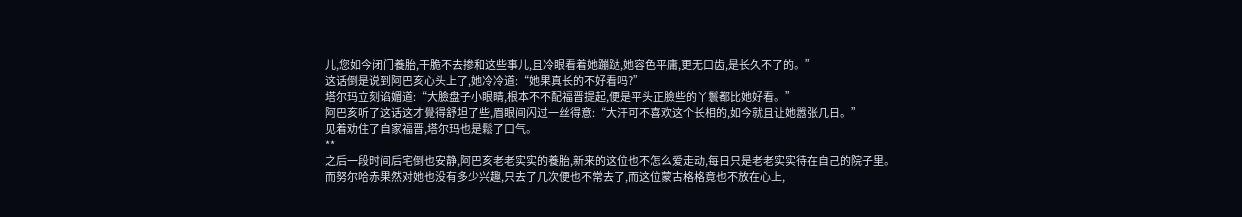儿,您如今闭门養胎,干脆不去掺和这些事儿,且冷眼看着她蹦跶,她容色平庸,更无口齿,是长久不了的。”
这话倒是说到阿巴亥心头上了,她冷冷道:“她果真长的不好看吗?”
塔尔玛立刻谄媚道:“大臉盘子小眼睛,根本不不配福晋提起,便是平头正臉些的丫鬟都比她好看。”
阿巴亥听了这话这才覺得舒坦了些,眉眼间闪过一丝得意:“大汗可不喜欢这个长相的,如今就且让她嚣张几日。”
见着劝住了自家福晋,塔尔玛也是鬆了口气。
**
之后一段时间后宅倒也安静,阿巴亥老老实实的養胎,新来的这位也不怎么爱走动,每日只是老老实实待在自己的院子里。
而努尔哈赤果然对她也没有多少兴趣,只去了几次便也不常去了,而这位蒙古格格竟也不放在心上,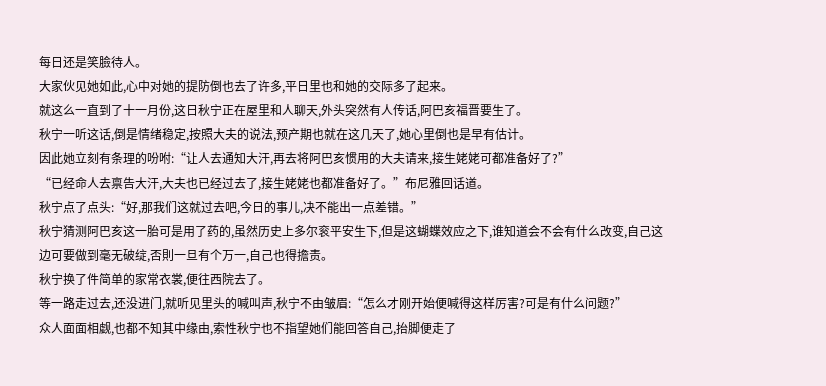每日还是笑臉待人。
大家伙见她如此,心中对她的提防倒也去了许多,平日里也和她的交际多了起来。
就这么一直到了十一月份,这日秋宁正在屋里和人聊天,外头突然有人传话,阿巴亥福晋要生了。
秋宁一听这话,倒是情绪稳定,按照大夫的说法,预产期也就在这几天了,她心里倒也是早有估计。
因此她立刻有条理的吩咐:“让人去通知大汗,再去将阿巴亥惯用的大夫请来,接生姥姥可都准备好了?”
“已经命人去禀告大汗,大夫也已经过去了,接生姥姥也都准备好了。”布尼雅回话道。
秋宁点了点头:“好,那我们这就过去吧,今日的事儿,决不能出一点差错。”
秋宁猜测阿巴亥这一胎可是用了药的,虽然历史上多尔衮平安生下,但是这蝴蝶效应之下,谁知道会不会有什么改变,自己这边可要做到毫无破绽,否則一旦有个万一,自己也得擔责。
秋宁换了件简单的家常衣裳,便往西院去了。
等一路走过去,还没进门,就听见里头的喊叫声,秋宁不由皱眉:“怎么才刚开始便喊得这样厉害?可是有什么问题?”
众人面面相觑,也都不知其中缘由,索性秋宁也不指望她们能回答自己,抬脚便走了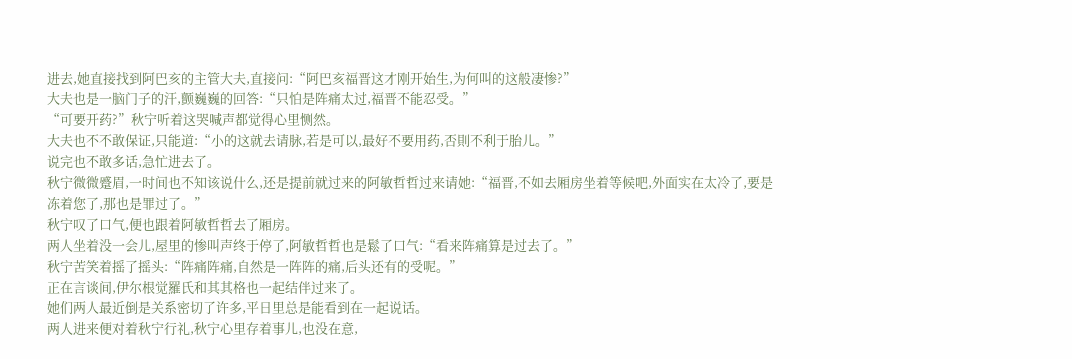进去,她直接找到阿巴亥的主管大夫,直接问:“阿巴亥福晋这才刚开始生,为何叫的这般凄惨?”
大夫也是一脑门子的汗,颤巍巍的回答:“只怕是阵痛太过,福晋不能忍受。”
“可要开药?”秋宁听着这哭喊声都觉得心里恻然。
大夫也不不敢保证,只能道:“小的这就去请脉,若是可以,最好不要用药,否則不利于胎儿。”
说完也不敢多话,急忙进去了。
秋宁微微蹙眉,一时间也不知该说什么,还是提前就过来的阿敏哲哲过来请她:“福晋,不如去厢房坐着等候吧,外面实在太冷了,要是冻着您了,那也是罪过了。”
秋宁叹了口气,便也跟着阿敏哲哲去了厢房。
两人坐着没一会儿,屋里的惨叫声终于停了,阿敏哲哲也是鬆了口气:“看来阵痛算是过去了。”
秋宁苦笑着摇了摇头:“阵痛阵痛,自然是一阵阵的痛,后头还有的受呢。”
正在言谈间,伊尔根觉羅氏和其其格也一起结伴过来了。
她们两人最近倒是关系密切了许多,平日里总是能看到在一起说话。
两人进来便对着秋宁行礼,秋宁心里存着事儿,也没在意,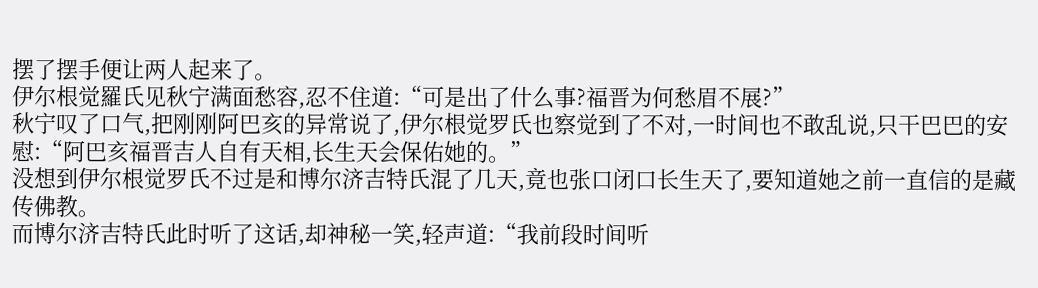摆了摆手便让两人起来了。
伊尔根觉羅氏见秋宁满面愁容,忍不住道:“可是出了什么事?福晋为何愁眉不展?”
秋宁叹了口气,把刚刚阿巴亥的异常说了,伊尔根觉罗氏也察觉到了不对,一时间也不敢乱说,只干巴巴的安慰:“阿巴亥福晋吉人自有天相,长生天会保佑她的。”
没想到伊尔根觉罗氏不过是和博尔济吉特氏混了几天,竟也张口闭口长生天了,要知道她之前一直信的是藏传佛教。
而博尔济吉特氏此时听了这话,却神秘一笑,轻声道:“我前段时间听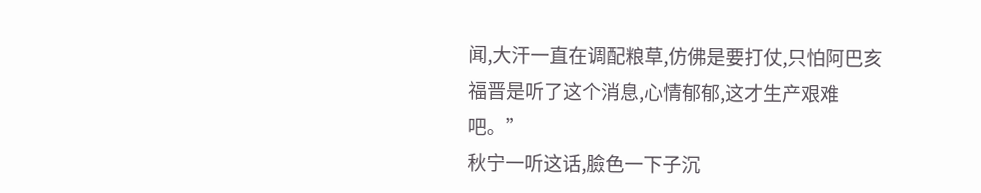闻,大汗一直在调配粮草,仿佛是要打仗,只怕阿巴亥福晋是听了这个消息,心情郁郁,这才生产艰难吧。”
秋宁一听这话,臉色一下子沉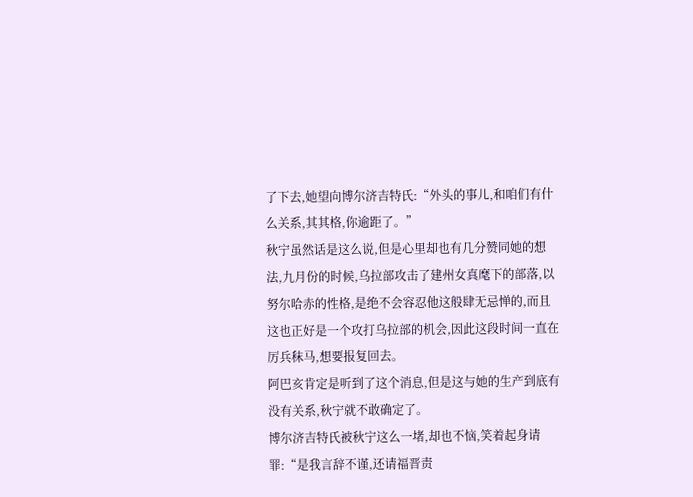了下去,她望向博尔济吉特氏:“外头的事儿,和咱们有什么关系,其其格,你逾距了。”
秋宁虽然话是这么说,但是心里却也有几分赞同她的想法,九月份的时候,乌拉部攻击了建州女真麾下的部落,以努尔哈赤的性格,是绝不会容忍他这般肆无忌惮的,而且这也正好是一个攻打乌拉部的机会,因此这段时间一直在厉兵秣马,想要报复回去。
阿巴亥肯定是听到了这个消息,但是这与她的生产到底有没有关系,秋宁就不敢确定了。
博尔济吉特氏被秋宁这么一堵,却也不恼,笑着起身请罪:“是我言辞不谨,还请福晋责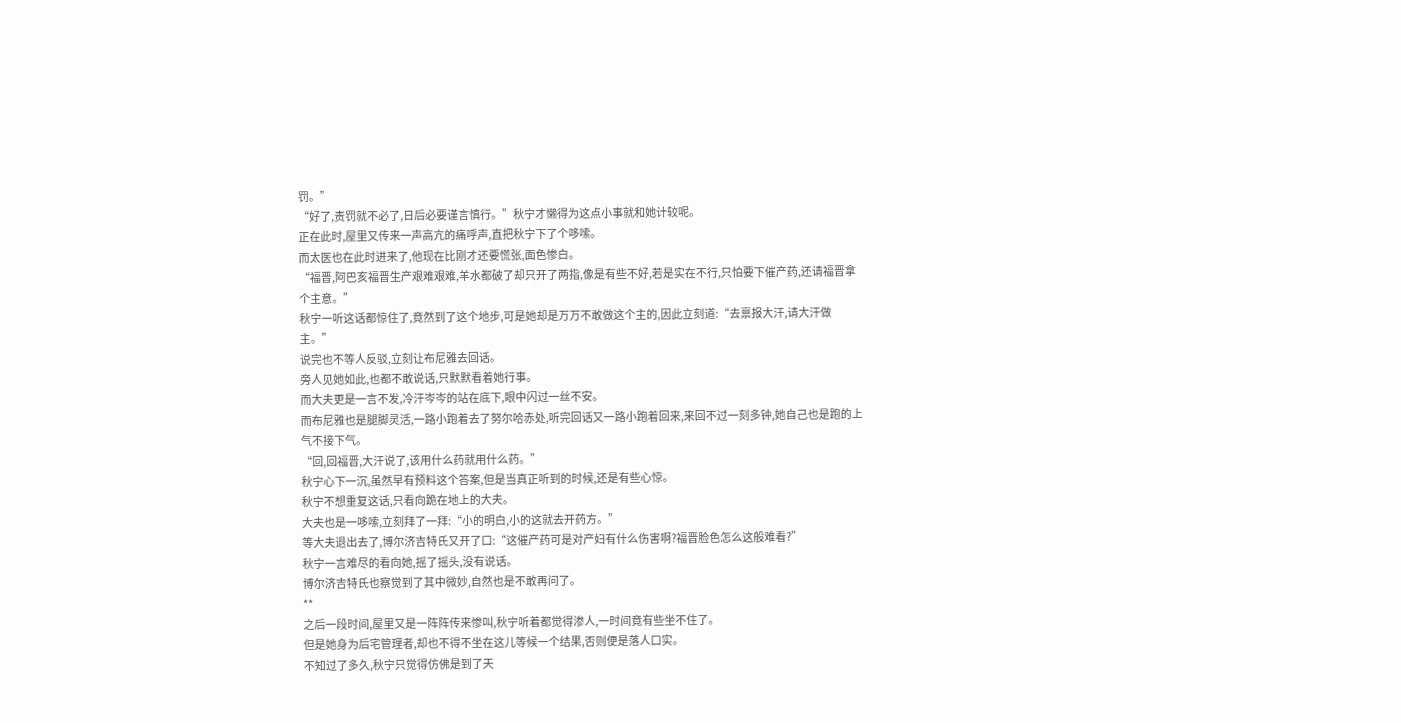罚。”
“好了,责罚就不必了,日后必要谨言慎行。”秋宁才懒得为这点小事就和她计较呢。
正在此时,屋里又传来一声高亢的痛呼声,直把秋宁下了个哆嗦。
而太医也在此时进来了,他现在比刚才还要慌张,面色惨白。
“福晋,阿巴亥福晋生产艰难艰难,羊水都破了却只开了两指,像是有些不好,若是实在不行,只怕要下催产药,还请福晋拿个主意。”
秋宁一听这话都惊住了,竟然到了这个地步,可是她却是万万不敢做这个主的,因此立刻道:“去禀报大汗,请大汗做主。”
说完也不等人反驳,立刻让布尼雅去回话。
旁人见她如此,也都不敢说话,只默默看着她行事。
而大夫更是一言不发,冷汗岑岑的站在底下,眼中闪过一丝不安。
而布尼雅也是腿脚灵活,一路小跑着去了努尔哈赤处,听完回话又一路小跑着回来,来回不过一刻多钟,她自己也是跑的上气不接下气。
“回,回福晋,大汗说了,该用什么药就用什么药。”
秋宁心下一沉,虽然早有预料这个答案,但是当真正听到的时候,还是有些心惊。
秋宁不想重复这话,只看向跪在地上的大夫。
大夫也是一哆嗦,立刻拜了一拜:“小的明白,小的这就去开药方。”
等大夫退出去了,博尔济吉特氏又开了口:“这催产药可是对产妇有什么伤害啊?福晋脸色怎么这般难看?”
秋宁一言难尽的看向她,摇了摇头,没有说话。
博尔济吉特氏也察觉到了其中微妙,自然也是不敢再问了。
**
之后一段时间,屋里又是一阵阵传来惨叫,秋宁听着都觉得渗人,一时间竟有些坐不住了。
但是她身为后宅管理者,却也不得不坐在这儿等候一个结果,否则便是落人口实。
不知过了多久,秋宁只觉得仿佛是到了天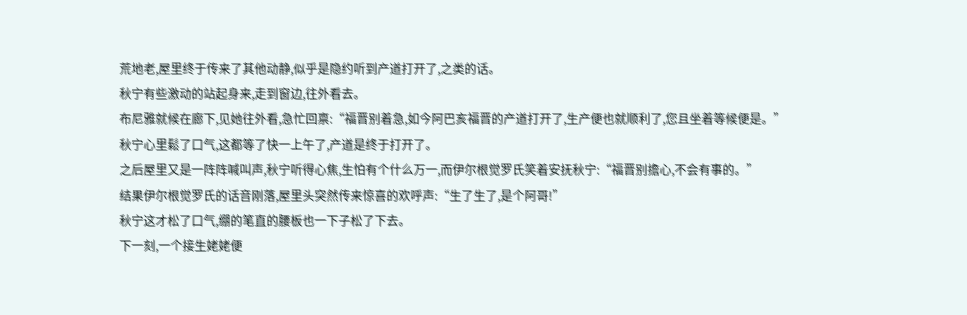荒地老,屋里终于传来了其他动静,似乎是隐约听到产道打开了,之类的话。
秋宁有些激动的站起身来,走到窗边,往外看去。
布尼雅就候在廊下,见她往外看,急忙回禀:“福晋别着急,如今阿巴亥福晋的产道打开了,生产便也就顺利了,您且坐着等候便是。”
秋宁心里鬆了口气,这都等了快一上午了,产道是终于打开了。
之后屋里又是一阵阵喊叫声,秋宁听得心焦,生怕有个什么万一,而伊尔根觉罗氏笑着安抚秋宁:“福晋别擔心,不会有事的。”
结果伊尔根觉罗氏的话音刚落,屋里头突然传来惊喜的欢呼声:“生了生了,是个阿哥!”
秋宁这才松了口气,绷的笔直的腰板也一下子松了下去。
下一刻,一个接生姥姥便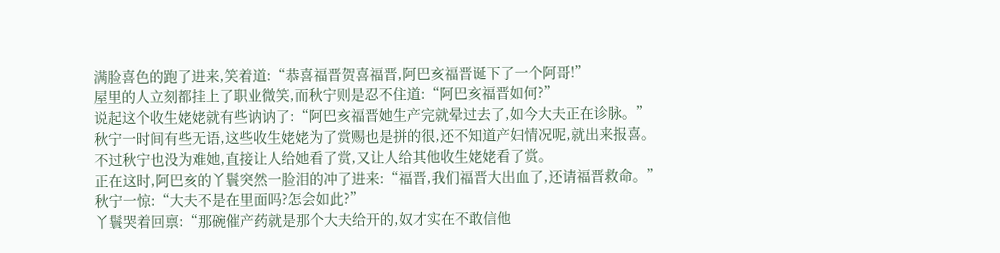满脸喜色的跑了进来,笑着道:“恭喜福晋贺喜福晋,阿巴亥福晋诞下了一个阿哥!”
屋里的人立刻都挂上了职业微笑,而秋宁则是忍不住道:“阿巴亥福晋如何?”
说起这个收生姥姥就有些讷讷了:“阿巴亥福晋她生产完就晕过去了,如今大夫正在诊脉。”
秋宁一时间有些无语,这些收生姥姥为了赏赐也是拼的很,还不知道产妇情况呢,就出来报喜。
不过秋宁也没为难她,直接让人给她看了赏,又让人给其他收生姥姥看了赏。
正在这时,阿巴亥的丫鬟突然一脸泪的冲了进来:“福晋,我们福晋大出血了,还请福晋救命。”
秋宁一惊:“大夫不是在里面吗?怎会如此?”
丫鬟哭着回禀:“那碗催产药就是那个大夫给开的,奴才实在不敢信他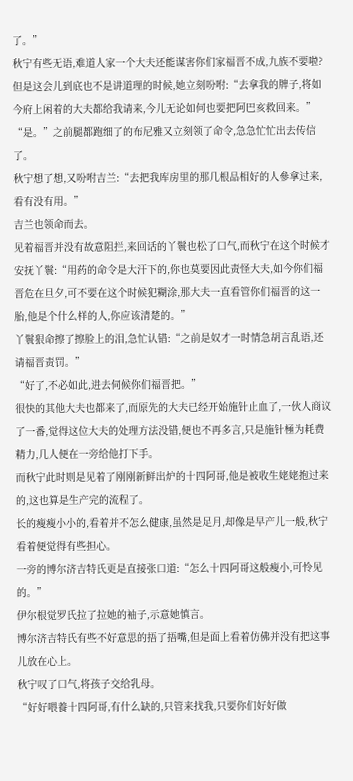了。”
秋宁有些无语,难道人家一个大夫还能谋害你们家福晋不成,九族不要啦?
但是这会儿到底也不是讲道理的时候,她立刻吩咐:“去拿我的牌子,将如今府上闲着的大夫都给我请来,今儿无论如何也要把阿巴亥救回来。”
“是。”之前腿都跑细了的布尼雅又立刻领了命令,急急忙忙出去传信了。
秋宁想了想,又吩咐吉兰:“去把我库房里的那几根品相好的人參拿过来,看有没有用。”
吉兰也领命而去。
见着福晋并没有故意阻拦,来回话的丫鬟也松了口气,而秋宁在这个时候才安抚丫鬟:“用药的命令是大汗下的,你也莫要因此责怪大夫,如今你们福晋危在旦夕,可不要在这个时候犯糊涂,那大夫一直看管你们福晋的这一胎,他是个什么样的人,你应该清楚的。”
丫鬟狠命擦了擦脸上的泪,急忙认错:“之前是奴才一时情急胡言乱语,还请福晋责罚。”
“好了,不必如此,进去伺候你们福晋把。”
很快的其他大夫也都来了,而原先的大夫已经开始施针止血了,一伙人商议了一番,觉得这位大夫的处理方法没错,便也不再多言,只是施针極为耗费精力,几人便在一旁给他打下手。
而秋宁此时则是见着了刚刚新鲜出炉的十四阿哥,他是被收生姥姥抱过来的,这也算是生产完的流程了。
长的瘦瘦小小的,看着并不怎么健康,虽然是足月,却像是早产儿一般,秋宁看着便觉得有些担心。
一旁的博尔济吉特氏更是直接张口道:“怎么十四阿哥这般瘦小,可怜见的。”
伊尔根觉罗氏拉了拉她的袖子,示意她慎言。
博尔济吉特氏有些不好意思的捂了捂嘴,但是面上看着仿佛并没有把这事儿放在心上。
秋宁叹了口气,将孩子交给乳母。
“好好喂養十四阿哥,有什么缺的,只管来找我,只要你们好好做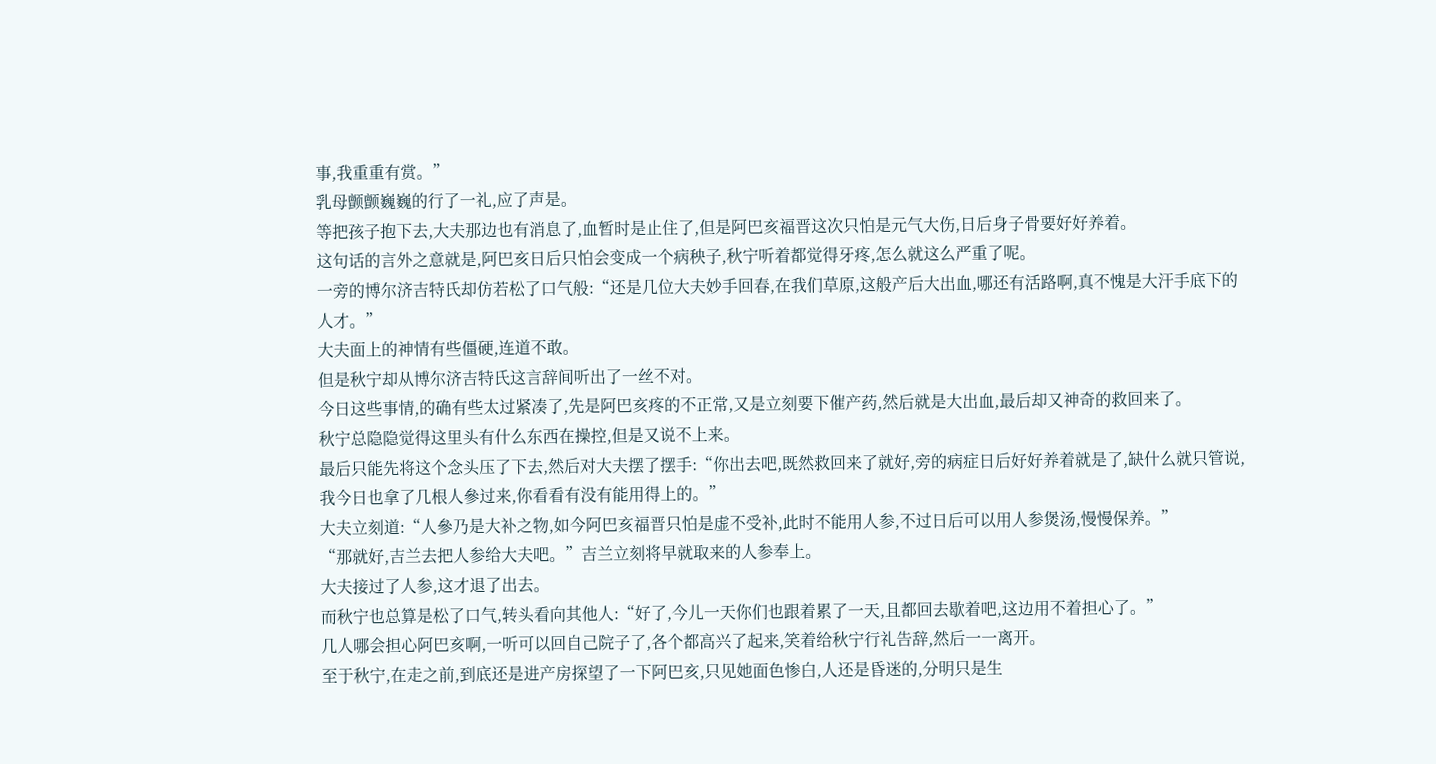事,我重重有赏。”
乳母颤颤巍巍的行了一礼,应了声是。
等把孩子抱下去,大夫那边也有消息了,血暂时是止住了,但是阿巴亥福晋这次只怕是元气大伤,日后身子骨要好好养着。
这句话的言外之意就是,阿巴亥日后只怕会变成一个病秧子,秋宁听着都觉得牙疼,怎么就这么严重了呢。
一旁的博尔济吉特氏却仿若松了口气般:“还是几位大夫妙手回春,在我们草原,这般产后大出血,哪还有活路啊,真不愧是大汗手底下的人才。”
大夫面上的神情有些僵硬,连道不敢。
但是秋宁却从博尔济吉特氏这言辞间听出了一丝不对。
今日这些事情,的确有些太过紧凑了,先是阿巴亥疼的不正常,又是立刻要下催产药,然后就是大出血,最后却又神奇的救回来了。
秋宁总隐隐觉得这里头有什么东西在操控,但是又说不上来。
最后只能先将这个念头压了下去,然后对大夫摆了摆手:“你出去吧,既然救回来了就好,旁的病症日后好好养着就是了,缺什么就只管说,我今日也拿了几根人參过来,你看看有没有能用得上的。”
大夫立刻道:“人參乃是大补之物,如今阿巴亥福晋只怕是虚不受补,此时不能用人参,不过日后可以用人参煲汤,慢慢保养。”
“那就好,吉兰去把人参给大夫吧。”吉兰立刻将早就取来的人参奉上。
大夫接过了人参,这才退了出去。
而秋宁也总算是松了口气,转头看向其他人:“好了,今儿一天你们也跟着累了一天,且都回去歇着吧,这边用不着担心了。”
几人哪会担心阿巴亥啊,一听可以回自己院子了,各个都高兴了起来,笑着给秋宁行礼告辞,然后一一离开。
至于秋宁,在走之前,到底还是进产房探望了一下阿巴亥,只见她面色惨白,人还是昏迷的,分明只是生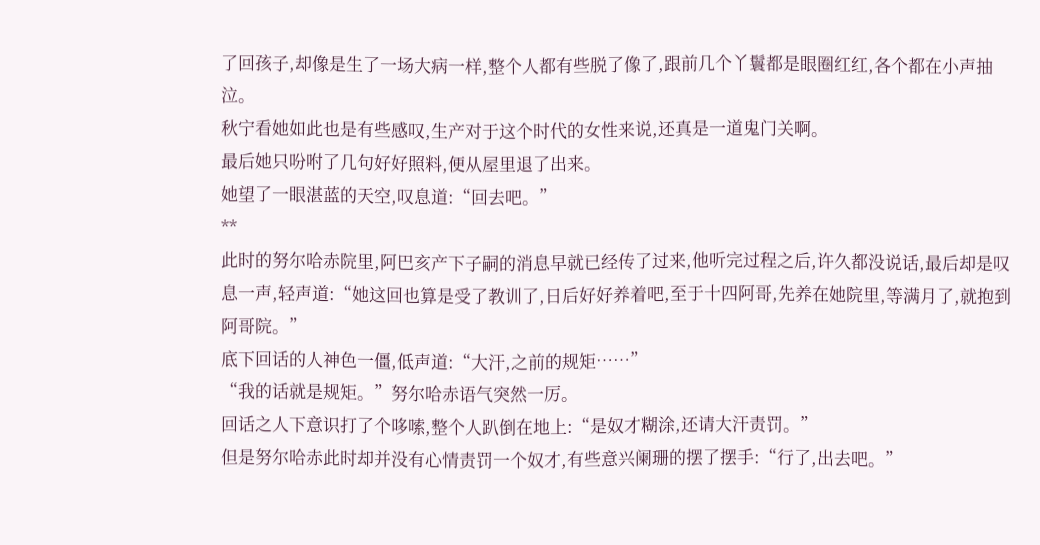了回孩子,却像是生了一场大病一样,整个人都有些脱了像了,跟前几个丫鬟都是眼圈红红,各个都在小声抽泣。
秋宁看她如此也是有些感叹,生产对于这个时代的女性来说,还真是一道鬼门关啊。
最后她只吩咐了几句好好照料,便从屋里退了出来。
她望了一眼湛蓝的天空,叹息道:“回去吧。”
**
此时的努尔哈赤院里,阿巴亥产下子嗣的消息早就已经传了过来,他听完过程之后,许久都没说话,最后却是叹息一声,轻声道:“她这回也算是受了教训了,日后好好养着吧,至于十四阿哥,先养在她院里,等满月了,就抱到阿哥院。”
底下回话的人神色一僵,低声道:“大汗,之前的规矩……”
“我的话就是规矩。”努尔哈赤语气突然一厉。
回话之人下意识打了个哆嗦,整个人趴倒在地上:“是奴才糊涂,还请大汗责罚。”
但是努尔哈赤此时却并没有心情责罚一个奴才,有些意兴阑珊的摆了摆手:“行了,出去吧。”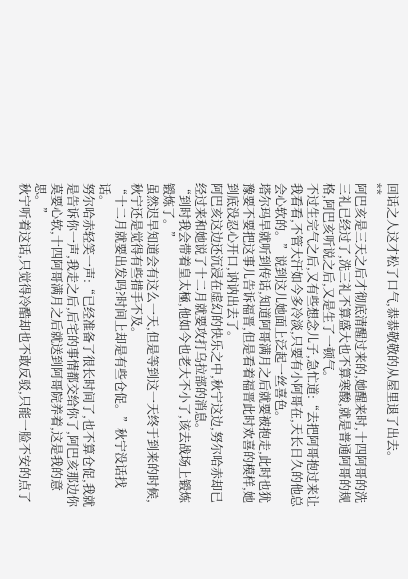回话之人这才松了口气,恭恭敬敬的从屋里退了出去。
**
阿巴亥是三天之后才彻底清醒过来的,她醒来时,十四阿哥的洗三礼已经过了,洗三礼不算盛大也不算寒酸,就是普通阿哥的规格,阿巴亥听说之后,又是生了一顿气。
不过生完气之后,又有些想念儿子,急忙道:“去把阿哥抱过来让我看看,不管大汗如今多冷淡,只要有小阿哥在,天长日久的他总会心软的。”说到这儿她面上泛起一丝喜色。
塔尔玛早就听到传话,知道阿哥满月之后就要被抱走,此时也犹豫要不要把这事儿告诉福晋,但是看着福晋此时欢喜的模样,她到底没忍心开口,讷讷出去了。
阿巴亥这边还沉浸在虚幻的快乐之中,秋宁这边,努尔哈赤却已经过来和她说了十二月就要攻打乌拉部的消息。
“到时我会带着皇太極,他如今也老大不小了,该去战场上锻炼锻炼了。”
虽然迟早知道会有这么一天,但是等到这一天终于到来的时候,秋宁还是觉得有些措手不及。
“十二月就要出发吗?时间上却是有些仓促。”秋宁没话找话。
努尔哈赤轻笑一声:“已经准备了很长时间了,也不算仓促,我就是告诉你一声,我走之后,后宅的事情都交给你了,阿巴亥那边你莫要心软,十四阿哥满月之后就送到阿哥院养着,这是我的意思。”
秋宁听着这话,只觉得冷酷却也不敢反驳,只能一脸不安的点了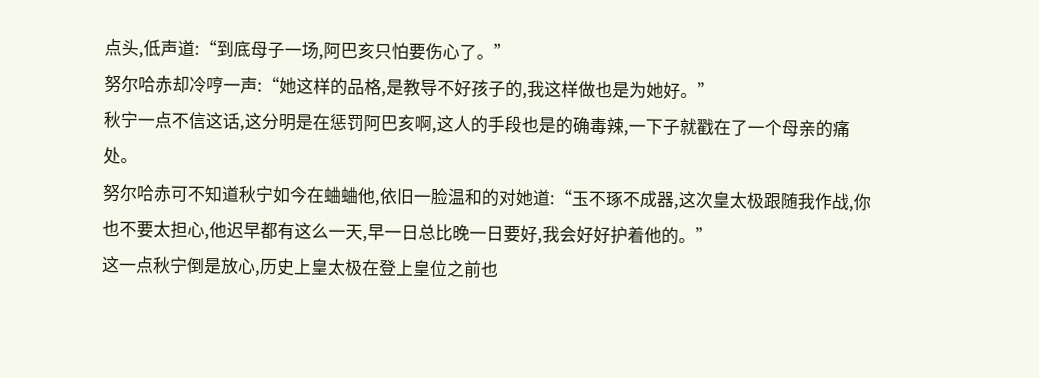点头,低声道:“到底母子一场,阿巴亥只怕要伤心了。”
努尔哈赤却冷哼一声:“她这样的品格,是教导不好孩子的,我这样做也是为她好。”
秋宁一点不信这话,这分明是在惩罚阿巴亥啊,这人的手段也是的确毒辣,一下子就戳在了一个母亲的痛处。
努尔哈赤可不知道秋宁如今在蛐蛐他,依旧一脸温和的对她道:“玉不琢不成器,这次皇太极跟随我作战,你也不要太担心,他迟早都有这么一天,早一日总比晚一日要好,我会好好护着他的。”
这一点秋宁倒是放心,历史上皇太极在登上皇位之前也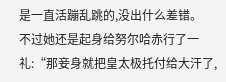是一直活蹦乱跳的,没出什么差错。
不过她还是起身给努尔哈赤行了一礼:“那妾身就把皇太极托付给大汗了,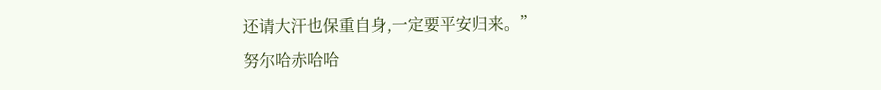还请大汗也保重自身,一定要平安归来。”
努尔哈赤哈哈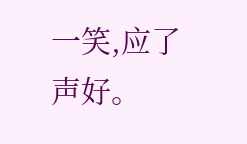一笑,应了声好。